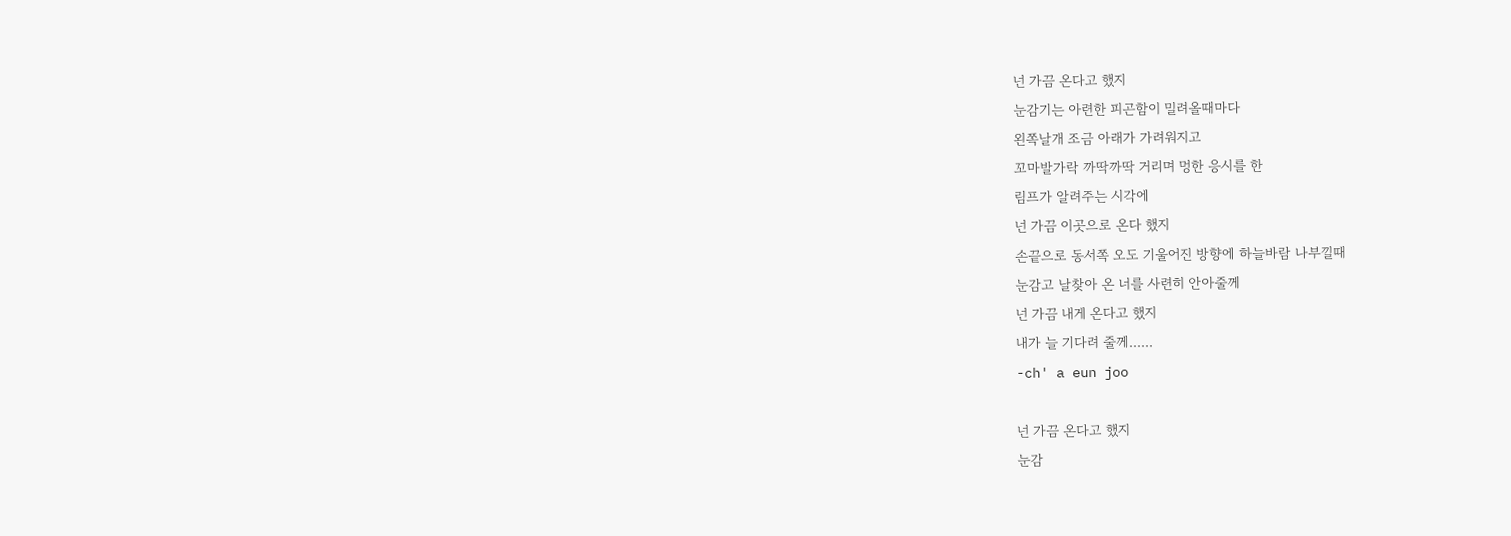넌 가끔 온다고 했지
눈감기는 아련한 피곤함이 밀려올때마다
왼쪽날개 조금 아래가 가려워지고
꼬마발가락 까딱까딱 거리며 멍한 응시를 한
림프가 알려주는 시각에
넌 가끔 이곳으로 온다 했지
손끝으로 동서쪽 오도 기울어진 방향에 하늘바람 나부낄때
눈감고 날찾아 온 너를 사련히 안아줄께
넌 가끔 내게 온다고 했지
내가 늘 기다려 줄께......
-ch' a eun joo

넌 가끔 온다고 했지
눈감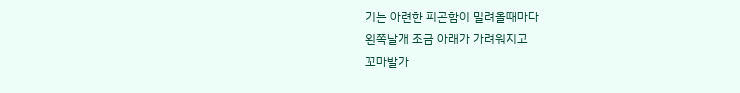기는 아련한 피곤함이 밀려올때마다
왼쪽날개 조금 아래가 가려워지고
꼬마발가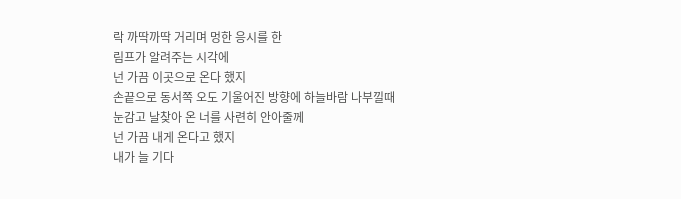락 까딱까딱 거리며 멍한 응시를 한
림프가 알려주는 시각에
넌 가끔 이곳으로 온다 했지
손끝으로 동서쪽 오도 기울어진 방향에 하늘바람 나부낄때
눈감고 날찾아 온 너를 사련히 안아줄께
넌 가끔 내게 온다고 했지
내가 늘 기다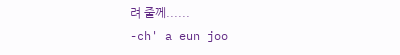려 줄께......
-ch' a eun joo